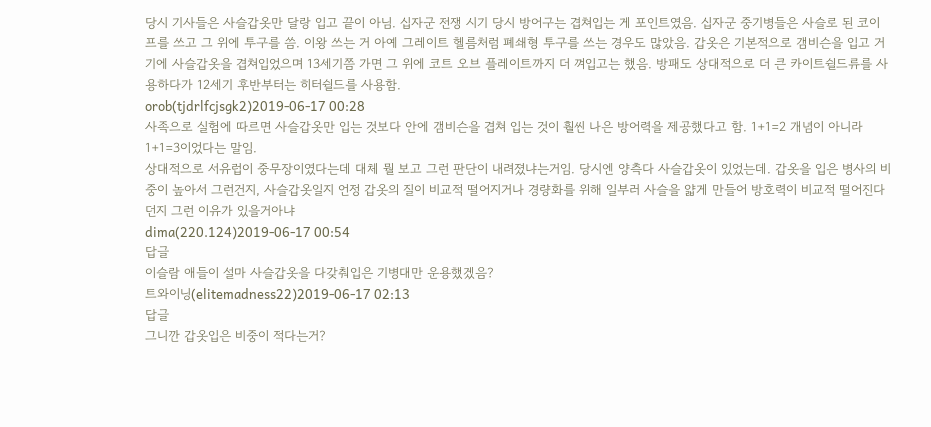당시 기사들은 사슬갑옷만 달랑 입고 끝이 아님. 십자군 전쟁 시기 당시 방어구는 겹쳐입는 게 포인트였음. 십자군 중기병들은 사슬로 된 코이프를 쓰고 그 위에 투구를 씀. 이왕 쓰는 거 아예 그레이트 헬름처럼 폐쇄형 투구를 쓰는 경우도 많았음. 갑옷은 기본적으로 갬비슨을 입고 거기에 사슬갑옷을 겹쳐입었으며 13세기쯤 가면 그 위에 코트 오브 플레이트까지 더 껴입고는 했음. 방패도 상대적으로 더 큰 카이트쉴드류를 사용하다가 12세기 후반부터는 히터쉴드를 사용함.
orob(tjdrlfcjsgk2)2019-06-17 00:28
사족으로 실험에 따르면 사슬갑옷만 입는 것보다 안에 갬비슨을 겹쳐 입는 것이 훨씬 나은 방어력을 제공했다고 함. 1+1=2 개념이 아니라 1+1=3이었다는 말임.
상대적으로 서유럽이 중무장이였다는데 대체 뭘 보고 그런 판단이 내려졌냐는거임. 당시엔 양측다 사슬갑옷이 있었는데. 갑옷을 입은 병사의 비중이 높아서 그런건지, 사슬갑옷일지 언정 갑옷의 질이 비교적 떨어지거나 경량화를 위해 일부러 사슬을 얇게 만들어 방호력이 비교적 떨어진다던지 그런 이유가 있을거아냐
dima(220.124)2019-06-17 00:54
답글
이슬람 애들이 설마 사슬갑옷을 다갖춰입은 기병대만 운용했겠음?
트와이닝(elitemadness22)2019-06-17 02:13
답글
그니깐 갑옷입은 비중이 적다는거?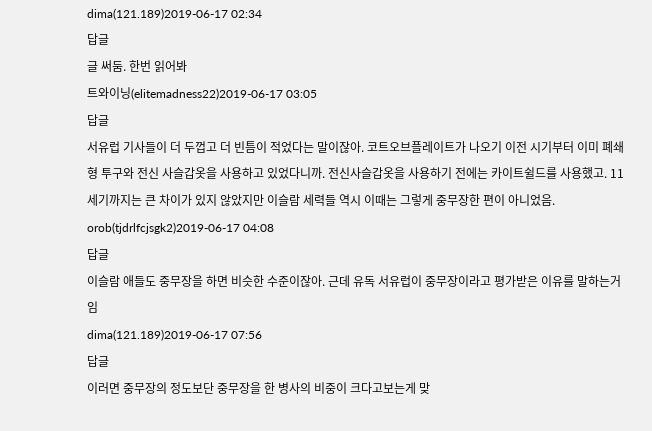dima(121.189)2019-06-17 02:34
답글
글 써둠. 한번 읽어봐
트와이닝(elitemadness22)2019-06-17 03:05
답글
서유럽 기사들이 더 두껍고 더 빈틈이 적었다는 말이잖아. 코트오브플레이트가 나오기 이전 시기부터 이미 폐쇄형 투구와 전신 사슬갑옷을 사용하고 있었다니까. 전신사슬갑옷을 사용하기 전에는 카이트쉴드를 사용했고. 11세기까지는 큰 차이가 있지 않았지만 이슬람 세력들 역시 이때는 그렇게 중무장한 편이 아니었음.
orob(tjdrlfcjsgk2)2019-06-17 04:08
답글
이슬람 애들도 중무장을 하면 비슷한 수준이잖아. 근데 유독 서유럽이 중무장이라고 평가받은 이유를 말하는거임
dima(121.189)2019-06-17 07:56
답글
이러면 중무장의 정도보단 중무장을 한 병사의 비중이 크다고보는게 맞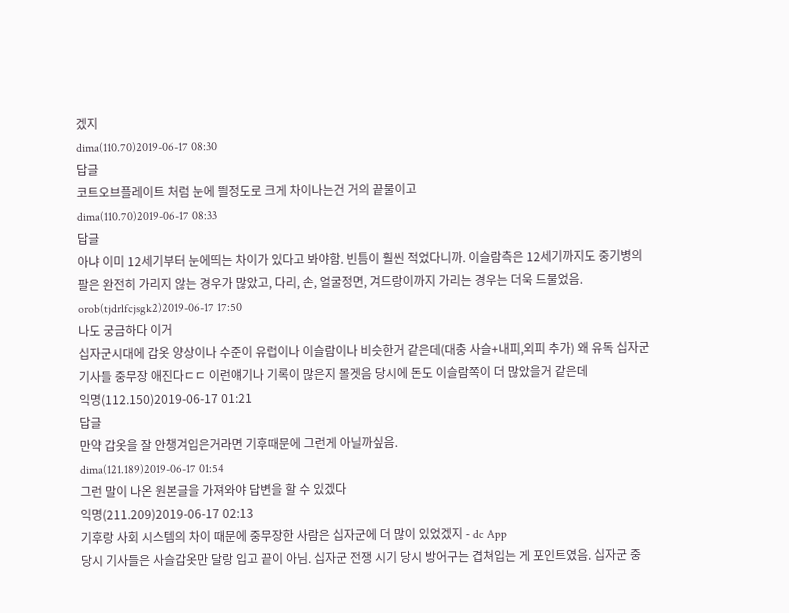겠지
dima(110.70)2019-06-17 08:30
답글
코트오브플레이트 처럼 눈에 띌정도로 크게 차이나는건 거의 끝물이고
dima(110.70)2019-06-17 08:33
답글
아냐 이미 12세기부터 눈에띄는 차이가 있다고 봐야함. 빈틈이 훨씬 적었다니까. 이슬람측은 12세기까지도 중기병의 팔은 완전히 가리지 않는 경우가 많았고, 다리, 손, 얼굴정면, 겨드랑이까지 가리는 경우는 더욱 드물었음.
orob(tjdrlfcjsgk2)2019-06-17 17:50
나도 궁금하다 이거
십자군시대에 갑옷 양상이나 수준이 유럽이나 이슬람이나 비슷한거 같은데(대충 사슬+내피,외피 추가) 왜 유독 십자군 기사들 중무장 애진다ㄷㄷ 이런얘기나 기록이 많은지 몰겟음 당시에 돈도 이슬람쪽이 더 많았을거 같은데
익명(112.150)2019-06-17 01:21
답글
만약 갑옷을 잘 안챙겨입은거라면 기후때문에 그런게 아닐까싶음.
dima(121.189)2019-06-17 01:54
그런 말이 나온 원본글을 가져와야 답변을 할 수 있겠다
익명(211.209)2019-06-17 02:13
기후랑 사회 시스템의 차이 때문에 중무장한 사람은 십자군에 더 많이 있었겠지 - dc App
당시 기사들은 사슬갑옷만 달랑 입고 끝이 아님. 십자군 전쟁 시기 당시 방어구는 겹쳐입는 게 포인트였음. 십자군 중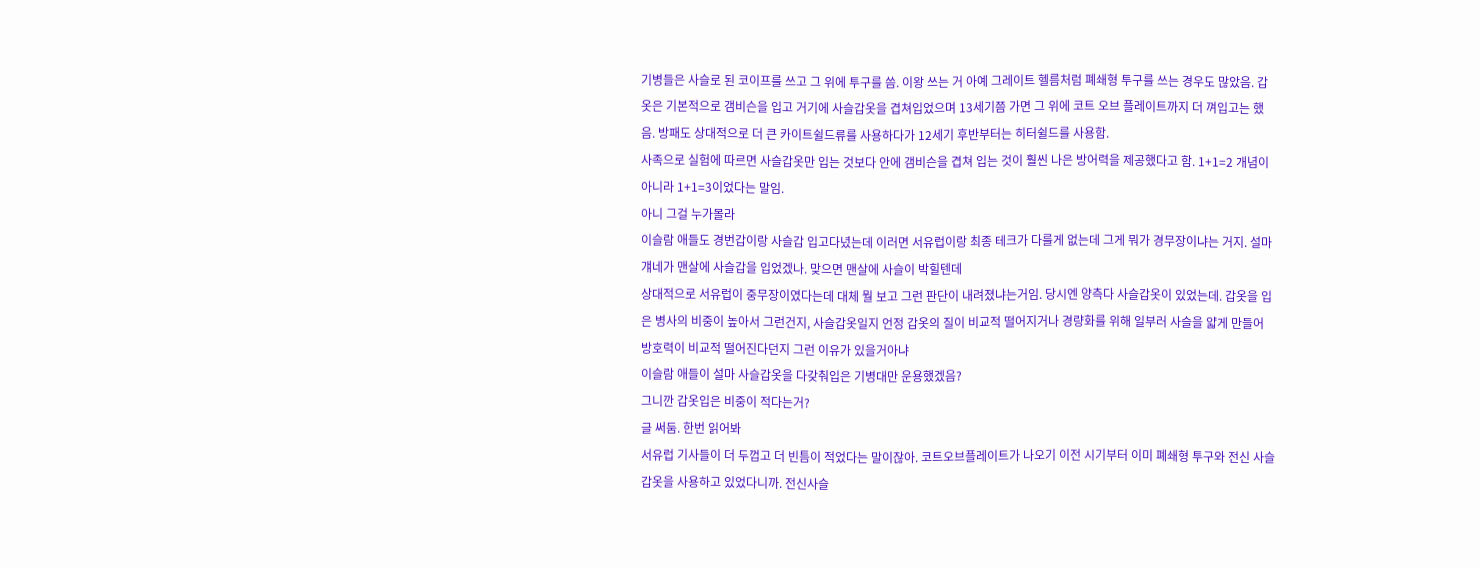기병들은 사슬로 된 코이프를 쓰고 그 위에 투구를 씀. 이왕 쓰는 거 아예 그레이트 헬름처럼 폐쇄형 투구를 쓰는 경우도 많았음. 갑옷은 기본적으로 갬비슨을 입고 거기에 사슬갑옷을 겹쳐입었으며 13세기쯤 가면 그 위에 코트 오브 플레이트까지 더 껴입고는 했음. 방패도 상대적으로 더 큰 카이트쉴드류를 사용하다가 12세기 후반부터는 히터쉴드를 사용함.
사족으로 실험에 따르면 사슬갑옷만 입는 것보다 안에 갬비슨을 겹쳐 입는 것이 훨씬 나은 방어력을 제공했다고 함. 1+1=2 개념이 아니라 1+1=3이었다는 말임.
아니 그걸 누가몰라
이슬람 애들도 경번갑이랑 사슬갑 입고다녔는데 이러면 서유럽이랑 최종 테크가 다를게 없는데 그게 뭐가 경무장이냐는 거지. 설마 걔네가 맨살에 사슬갑을 입었겠나. 맞으면 맨살에 사슬이 박힐텐데
상대적으로 서유럽이 중무장이였다는데 대체 뭘 보고 그런 판단이 내려졌냐는거임. 당시엔 양측다 사슬갑옷이 있었는데. 갑옷을 입은 병사의 비중이 높아서 그런건지, 사슬갑옷일지 언정 갑옷의 질이 비교적 떨어지거나 경량화를 위해 일부러 사슬을 얇게 만들어 방호력이 비교적 떨어진다던지 그런 이유가 있을거아냐
이슬람 애들이 설마 사슬갑옷을 다갖춰입은 기병대만 운용했겠음?
그니깐 갑옷입은 비중이 적다는거?
글 써둠. 한번 읽어봐
서유럽 기사들이 더 두껍고 더 빈틈이 적었다는 말이잖아. 코트오브플레이트가 나오기 이전 시기부터 이미 폐쇄형 투구와 전신 사슬갑옷을 사용하고 있었다니까. 전신사슬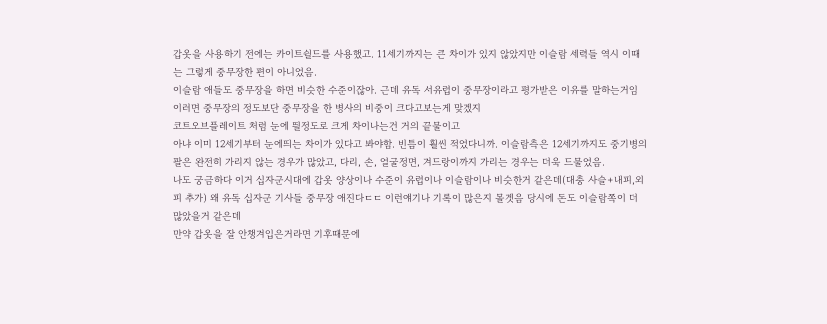갑옷을 사용하기 전에는 카이트쉴드를 사용했고. 11세기까지는 큰 차이가 있지 않았지만 이슬람 세력들 역시 이때는 그렇게 중무장한 편이 아니었음.
이슬람 애들도 중무장을 하면 비슷한 수준이잖아. 근데 유독 서유럽이 중무장이라고 평가받은 이유를 말하는거임
이러면 중무장의 정도보단 중무장을 한 병사의 비중이 크다고보는게 맞겠지
코트오브플레이트 처럼 눈에 띌정도로 크게 차이나는건 거의 끝물이고
아냐 이미 12세기부터 눈에띄는 차이가 있다고 봐야함. 빈틈이 훨씬 적었다니까. 이슬람측은 12세기까지도 중기병의 팔은 완전히 가리지 않는 경우가 많았고, 다리, 손, 얼굴정면, 겨드랑이까지 가리는 경우는 더욱 드물었음.
나도 궁금하다 이거 십자군시대에 갑옷 양상이나 수준이 유럽이나 이슬람이나 비슷한거 같은데(대충 사슬+내피,외피 추가) 왜 유독 십자군 기사들 중무장 애진다ㄷㄷ 이런얘기나 기록이 많은지 몰겟음 당시에 돈도 이슬람쪽이 더 많았을거 같은데
만약 갑옷을 잘 안챙겨입은거라면 기후때문에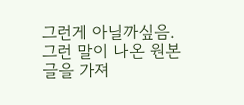그런게 아닐까싶음.
그런 말이 나온 원본글을 가져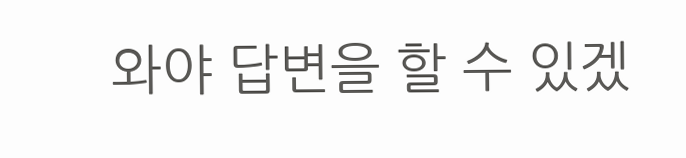와야 답변을 할 수 있겠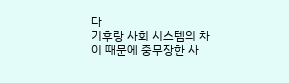다
기후랑 사회 시스템의 차이 때문에 중무장한 사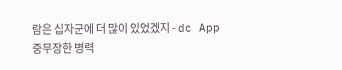람은 십자군에 더 많이 있었겠지 - dc App
중무장한 병력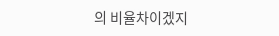의 비율차이겠지